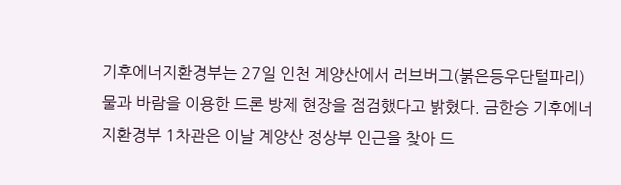기후에너지환경부는 27일 인천 계양산에서 러브버그(붉은등우단털파리) 물과 바람을 이용한 드론 방제 현장을 점검했다고 밝혔다. 금한승 기후에너지환경부 1차관은 이날 계양산 정상부 인근을 찾아 드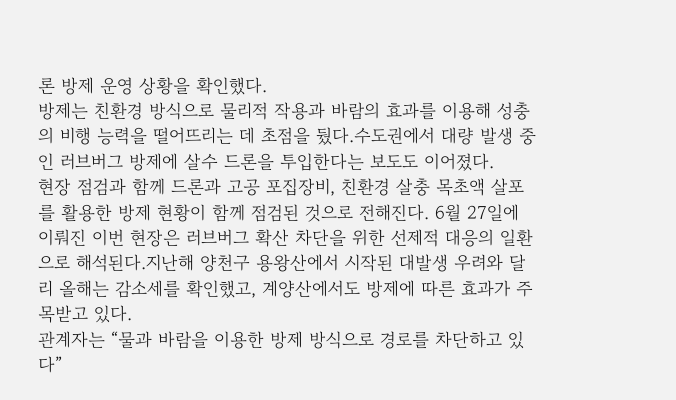론 방제 운영 상황을 확인했다.
방제는 친환경 방식으로 물리적 작용과 바람의 효과를 이용해 성충의 비행 능력을 떨어뜨리는 데 초점을 뒀다.수도권에서 대량 발생 중인 러브버그 방제에 살수 드론을 투입한다는 보도도 이어졌다.
현장 점검과 함께 드론과 고공 포집장비, 친환경 살충 목초액 살포를 활용한 방제 현황이 함께 점검된 것으로 전해진다. 6월 27일에 이뤄진 이번 현장은 러브버그 확산 차단을 위한 선제적 대응의 일환으로 해석된다.지난해 양천구 용왕산에서 시작된 대발생 우려와 달리 올해는 감소세를 확인했고, 계양산에서도 방제에 따른 효과가 주목받고 있다.
관계자는 “물과 바람을 이용한 방제 방식으로 경로를 차단하고 있다”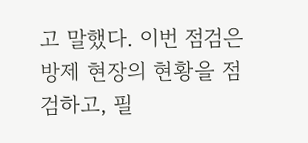고 말했다. 이번 점검은 방제 현장의 현황을 점검하고, 필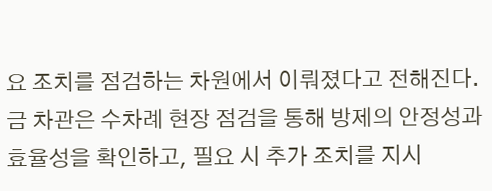요 조치를 점검하는 차원에서 이뤄졌다고 전해진다.
금 차관은 수차례 현장 점검을 통해 방제의 안정성과 효율성을 확인하고, 필요 시 추가 조치를 지시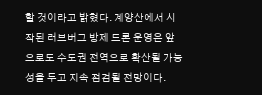할 것이라고 밝혔다. 계양산에서 시작된 러브버그 방제 드론 운영은 앞으로도 수도권 전역으로 확산될 가능성을 두고 지속 점검될 전망이다.